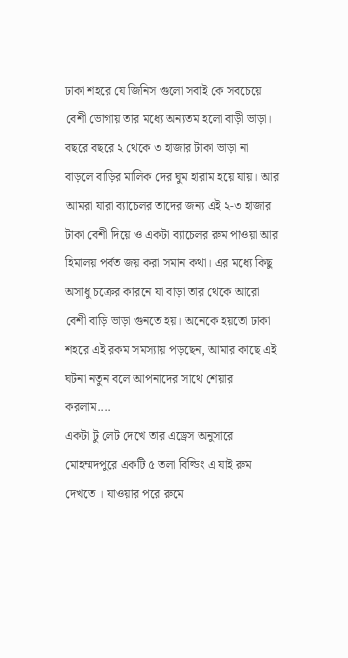ঢাকা শহরে যে জিনিস গুলো সবাই কে সবচেয়ে বেশী ভোগায় তার মধ্যে অন্যতম হলো বাড়ী ভাড়া। বছরে বছরে ২ থেকে ৩ হাজার টাকা ভাড়া না বাড়লে বাড়ির মালিক দের ঘুম হারাম হয়ে যায়। আর আমরা যারা ব্যাচেলর তাদের জন্য এই ২-৩ হাজার টাকা বেশী দিয়ে ও একটা ব্যাচেলর রুম পাওয়া আর হিমালয় পর্বত জয় করা সমান কথা। এর মধ্যে কিছু অসাধু চক্রের কারনে যা বাড়া তার থেকে আরো বেশী বাড়ি ভাড়া গুনতে হয়। অনেকে হয়তো ঢাকা শহরে এই রকম সমস্যায় পড়ছেন, আমার কাছে এই ঘটনা নতুন বলে আপনাদের সাথে শেয়ার করলাম....
একটা টু লেট দেখে তার এড্রেস অনুসারে মোহম্মদপুরে একটি ৫ তলা বিল্ডিং এ যাই রুম দেখতে । যাওয়ার পরে রুমে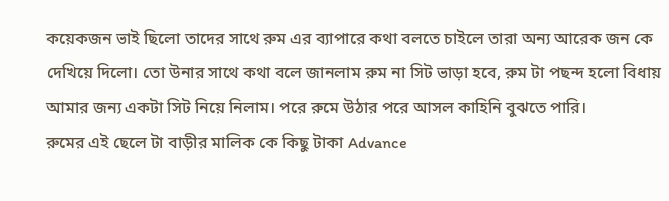কয়েকজন ভাই ছিলো তাদের সাথে রুম এর ব্যাপারে কথা বলতে চাইলে তারা অন্য আরেক জন কে দেখিয়ে দিলো। তো উনার সাথে কথা বলে জানলাম রুম না সিট ভাড়া হবে, রুম টা পছন্দ হলো বিধায় আমার জন্য একটা সিট নিয়ে নিলাম। পরে রুমে উঠার পরে আসল কাহিনি বুঝতে পারি।
রুমের এই ছেলে টা বাড়ীর মালিক কে কিছু টাকা Advance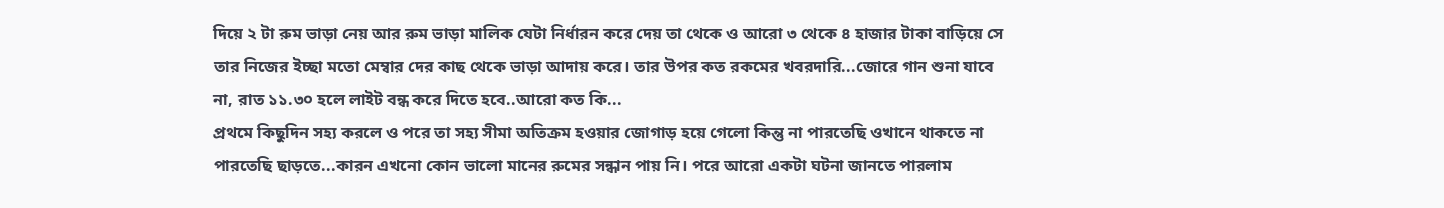দিয়ে ২ টা রুম ভাড়া নেয় আর রুম ভাড়া মালিক যেটা নির্ধারন করে দেয় তা থেকে ও আরো ৩ থেকে ৪ হাজার টাকা বাড়িয়ে সে তার নিজের ইচ্ছা মতো মেম্বার দের কাছ থেকে ভাড়া আদায় করে। তার উপর কত রকমের খবরদারি...জোরে গান শুনা যাবে না, রাত ১১.৩০ হলে লাইট বন্ধ করে দিতে হবে..আরো কত কি...
প্রথমে কিছুদিন সহ্য করলে ও পরে তা সহ্য সীমা অতিক্রম হওয়ার জোগাড় হয়ে গেলো কিন্তু না পারতেছি ওখানে থাকতে না পারতেছি ছাড়তে...কারন এখনো কোন ভালো মানের রুমের সন্ধান পায় নি। পরে আরো একটা ঘটনা জানতে পারলাম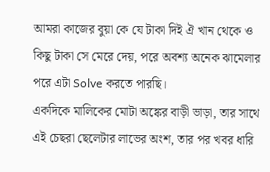আমরা কাজের বুয়া কে যে টাকা দিই ঐ খান থেকে ও কিছু টাকা সে মেরে দেয়, পরে অবশ্য অনেক ঝামেলার পরে এটা Solve করতে পারছি।
একদিকে মালিকের মোটা অঙ্কের বাড়ী ভাড়া, তার সাথে এই চেছরা ছেলেটার লাভের অংশ, তার পর খবর ধারি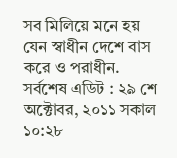সব মিলিয়ে মনে হয় যেন স্বাধীন দেশে বাস করে ও পরাধীন.
সর্বশেষ এডিট : ২৯ শে অক্টোবর, ২০১১ সকাল ১০:২৮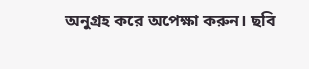অনুগ্রহ করে অপেক্ষা করুন। ছবি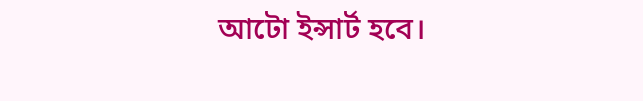আটো ইন্সার্ট হবে।